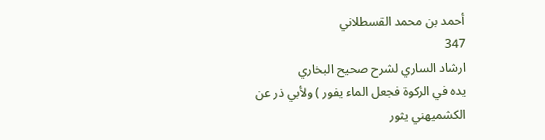أحمد بن محمد القسطلاني
347
ارشاد الساري لشرح صحيح البخاري
يده في الركوة فجعل الماء يفور ) ولأبي ذر عن الكشميهني يثور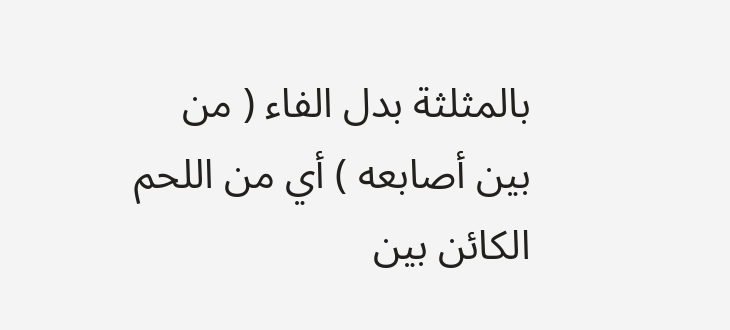بالمثلثة بدل الفاء ( من بين أصابعه ) أي من اللحم الكائن بين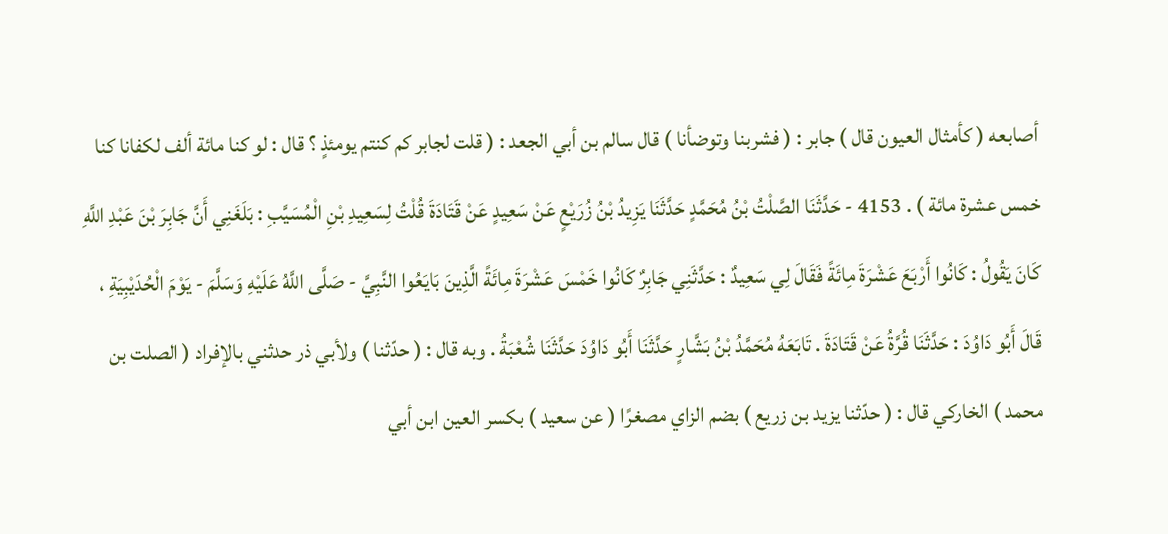أصابعه ( كأمثال العيون قال ) جابر : ( فشربنا وتوضأنا ) قال سالم بن أبي الجعد : ( قلت لجابر كم كنتم يومئذٍ ؟ قال : لو كنا مائة ألف لكفانا كنا خمس عشرة مائة ) . 4153 - حَدَّثَنَا الصَّلْتُ بْنُ مُحَمَّدٍ حَدَّثَنَا يَزِيدُ بْنُ زُرَيْعٍ عَنْ سَعِيدٍ عَنْ قَتَادَةَ قُلْتُ لِسَعِيدِ بْنِ الْمُسَيَّبِ : بَلَغَنِي أَنَّ جَابِرَ بْنَ عَبْدِ اللَّهِ كَانَ يَقُولُ : كَانُوا أَرْبَعَ عَشْرَةَ مِائَةً فَقَالَ لِي سَعِيدٌ : حَدَّثَنِي جَابِرٌ كَانُوا خَمْسَ عَشْرَةَ مِائَةً الَّذِينَ بَايَعُوا النَّبِيَّ - صَلَّى اللَّهُ عَلَيْهِ وَسَلَّمَ - يَوْمَ الْحُدَيْبِيَةِ ، قَالَ أَبُو دَاوُدَ : حَدَّثَنَا قُرَّةُ عَنْ قَتَادَةَ . تَابَعَهُ مُحَمَّدُ بْنُ بَشَّارٍ حَدَّثَنَا أَبُو دَاوُدَ حَدَّثَنَا شُعْبَةُ . وبه قال : ( حدّثنا ) ولأبي ذر حدثني بالإفراد ( الصلت بن محمد ) الخاركي قال : ( حدّثنا يزيد بن زريع ) بضم الزاي مصغرًا ( عن سعيد ) بكسر العين ابن أبي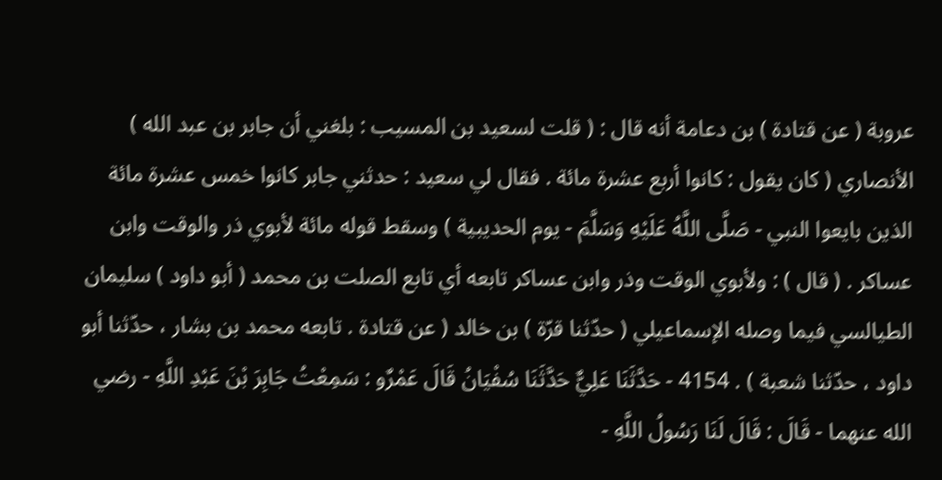عروبة ( عن قتادة ) بن دعامة أنه قال : ( قلت لسعيد بن المسيب : بلغني أن جابر بن عبد الله ) الأنصاري ( كان يقول : كانوا أربع عشرة مائة . فقال لي سعيد : حدثني جابر كانوا خمس عشرة مائة الذين بايعوا النبي - صَلَّى اللَّهُ عَلَيْهِ وَسَلَّمَ - يوم الحديبية ) وسقط قوله مائة لأبوي ذر والوقت وابن عساكر . ( قال ) : ولأبوي الوقت وذر وابن عساكر تابعه أي تابع الصلت بن محمد ( أبو داود ) سليمان الطيالسي فيما وصله الإسماعيلي ( حدّثنا قرّة ) بن خالد ( عن قتادة . تابعه محمد بن بشار ، حدّثنا أبو داود ، حدّثنا شعبة ) . 4154 - حَدَّثَنَا عَلِيٌّ حَدَّثَنَا سُفْيَانُ قَالَ عَمْرٌو : سَمِعْتُ جَابِرَ بْنَ عَبْدِ اللَّهِ - رضي الله عنهما - قَالَ : قَالَ لَنَا رَسُولُ اللَّهِ -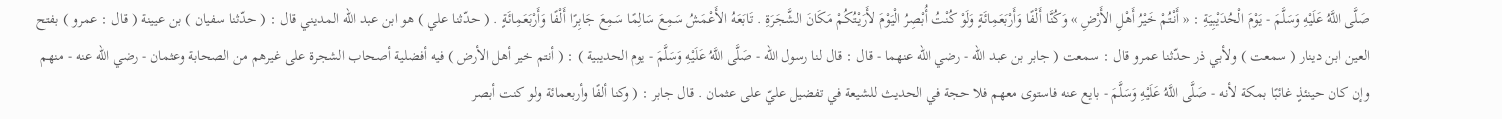صَلَّى اللَّهُ عَلَيْهِ وَسَلَّمَ - يَوْمَ الْحُدَيْبِيَةِ : « أَنْتُمْ خَيْرُ أَهْلِ الأَرْضِ » وَكُنَّا أَلْفًا وَأَرْبَعَمِائَةٍ وَلَوْ كُنْتُ أُبْصِرُ الْيَوْمَ لأَرَيْتُكُمْ مَكَانَ الشَّجَرَةِ . تَابَعَهُ الأَعْمَشُ سَمِعَ سَالِمًا سَمِعَ جَابِرًا أَلْفًا وَأَرْبَعَمِائَةٍ . ( حدّثنا علي ) هو ابن عبد الله المديني قال : ( حدّثنا سفيان ) بن عيينة ( قال : عمرو ) بفتح العين ابن دينار ( سمعت ) ولأبي ذر حدّثنا عمرو قال : سمعت ( جابر بن عبد الله - رضي الله عنهما - قال : قال لنا رسول الله - صَلَّى اللَّهُ عَلَيْهِ وَسَلَّمَ - يوم الحديبية ) : ( أنتم خير أهل الأرض ) فيه أفضلية أصحاب الشجرة على غيرهم من الصحابة وعثمان - رضي الله عنه - منهم وإن كان حينئذٍ غائبًا بمكة لأنه - صَلَّى اللَّهُ عَلَيْهِ وَسَلَّمَ - بايع عنه فاستوى معهم فلا حجة في الحديث للشيعة في تفضيل عليّ على عثمان . قال جابر : ( وكنا ألفًا وأربعمائة ولو كنت أبصر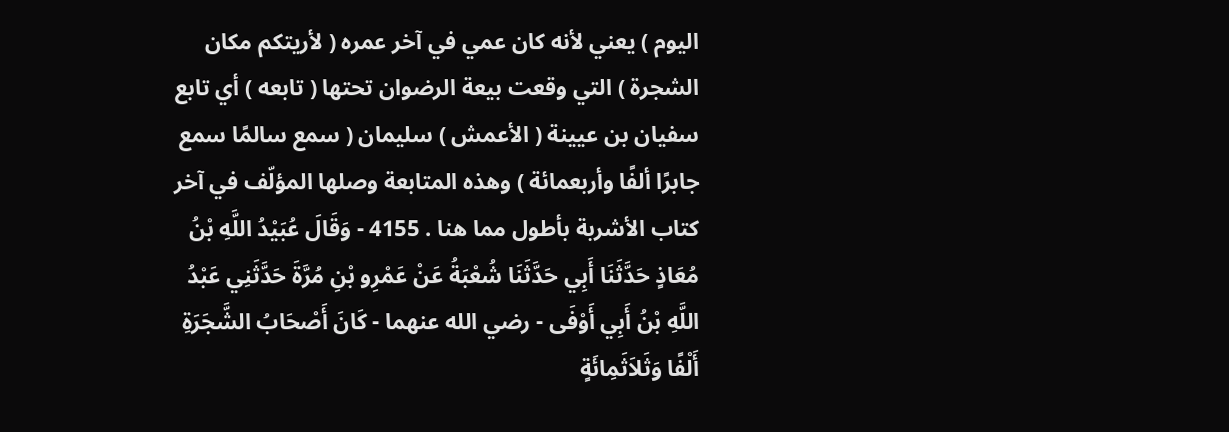اليوم ) يعني لأنه كان عمي في آخر عمره ( لأريتكم مكان الشجرة ) التي وقعت بيعة الرضوان تحتها ( تابعه ) أي تابع سفيان بن عيينة ( الأعمش ) سليمان ( سمع سالمًا سمع جابرًا ألفًا وأربعمائة ) وهذه المتابعة وصلها المؤلّف في آخر كتاب الأشربة بأطول مما هنا . 4155 - وَقَالَ عُبَيْدُ اللَّهِ بْنُ مُعَاذٍ حَدَّثَنَا أَبِي حَدَّثَنَا شُعْبَةُ عَنْ عَمْرِو بْنِ مُرَّةَ حَدَّثَنِي عَبْدُ اللَّهِ بْنُ أَبِي أَوْفَى - رضي الله عنهما - كَانَ أَصْحَابُ الشَّجَرَةِ أَلْفًا وَثَلاَثَمِائَةٍ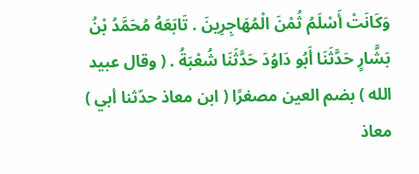وَكَانَتْ أَسْلَمُ ثُمْنَ الْمُهَاجِرِينَ . تَابَعَهُ مُحَمَّدُ بْنُ بَشَّارٍ حَدَّثَنَا أَبُو دَاوُدَ حَدَّثَنَا شُعْبَةُ . ( وقال عبيد الله ) بضم العين مصغرًا ( ابن معاذ حدّثنا أبي ) معاذ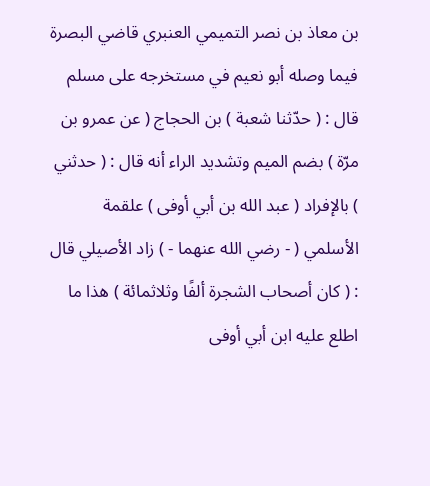بن معاذ بن نصر التميمي العنبري قاضي البصرة فيما وصله أبو نعيم في مستخرجه على مسلم قال : ( حدّثنا شعبة ) بن الحجاج ( عن عمرو بن مرّة ) بضم الميم وتشديد الراء أنه قال : ( حدثني ) بالإفراد ( عبد الله بن أبي أوفى ) علقمة الأسلمي ( - رضي الله عنهما - ) زاد الأصيلي قال : ( كان أصحاب الشجرة ألفًا وثلاثمائة ) هذا ما اطلع عليه ابن أبي أوفى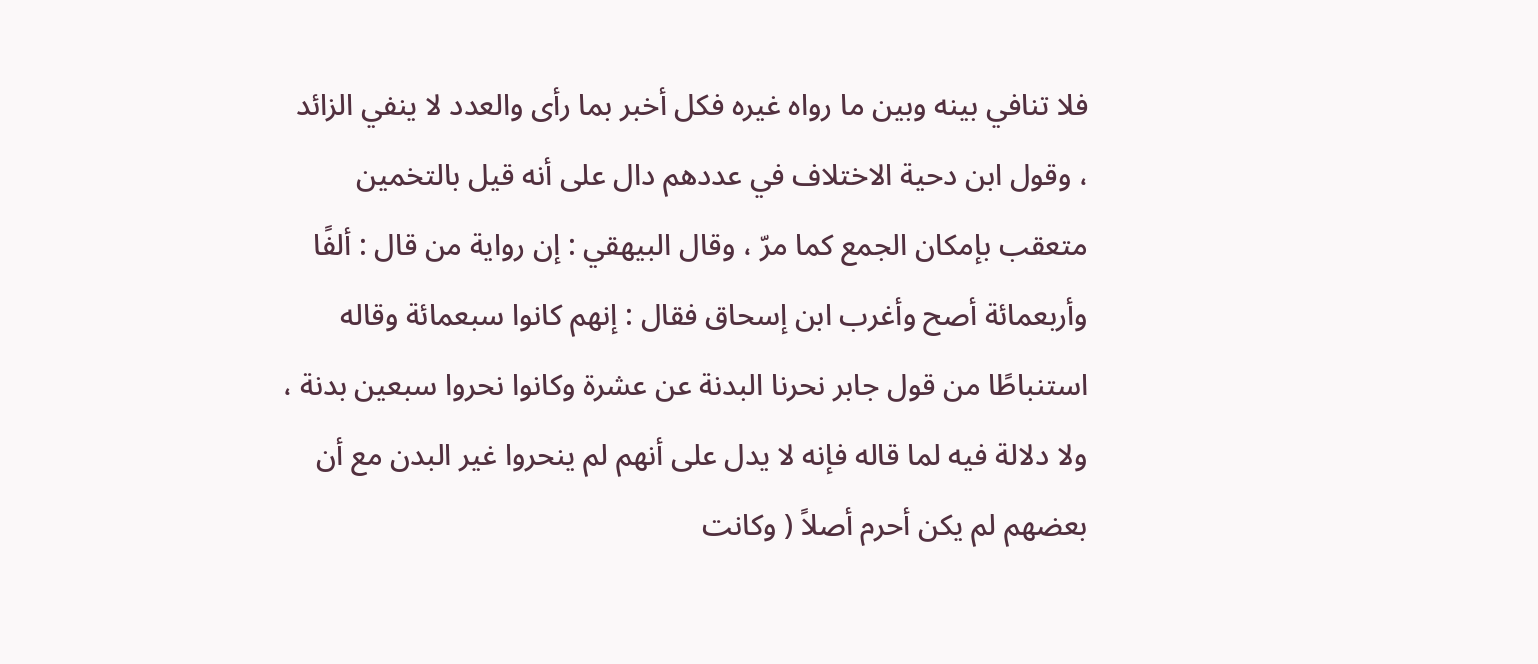فلا تنافي بينه وبين ما رواه غيره فكل أخبر بما رأى والعدد لا ينفي الزائد ، وقول ابن دحية الاختلاف في عددهم دال على أنه قيل بالتخمين متعقب بإمكان الجمع كما مرّ ، وقال البيهقي : إن رواية من قال : ألفًا وأربعمائة أصح وأغرب ابن إسحاق فقال : إنهم كانوا سبعمائة وقاله استنباطًا من قول جابر نحرنا البدنة عن عشرة وكانوا نحروا سبعين بدنة ، ولا دلالة فيه لما قاله فإنه لا يدل على أنهم لم ينحروا غير البدن مع أن بعضهم لم يكن أحرم أصلاً ( وكانت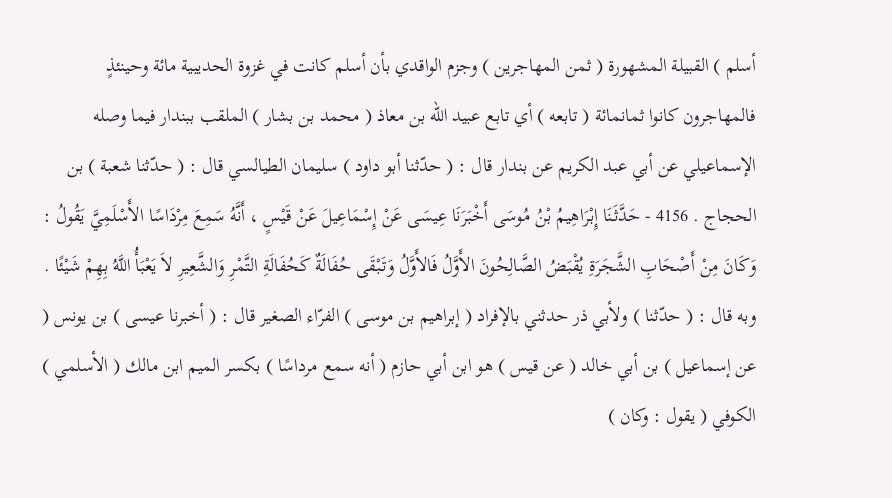أسلم ) القبيلة المشهورة ( ثمن المهاجرين ) وجزم الواقدي بأن أسلم كانت في غزوة الحديبية مائة وحينئذٍ فالمهاجرون كانوا ثمانمائة ( تابعه ) أي تابع عبيد الله بن معاذ ( محمد بن بشار ) الملقب ببندار فيما وصله الإسماعيلي عن أبي عبد الكريم عن بندار قال : ( حدّثنا أبو داود ) سليمان الطيالسي قال : ( حدّثنا شعبة ) بن الحجاج . 4156 - حَدَّثَنَا إِبْرَاهِيمُ بْنُ مُوسَى أَخْبَرَنَا عِيسَى عَنْ إِسْمَاعِيلَ عَنْ قَيْسٍ ، أَنَّهُ سَمِعَ مِرْدَاسًا الأَسْلَمِيَّ يَقُولُ : وَكَانَ مِنْ أَصْحَابِ الشَّجَرَةِ يُقْبَضُ الصَّالِحُونَ الأَوَّلُ فَالأَوَّلُ وَتَبْقَى حُفَالَةٌ كَحُفَالَةِ التَّمْرِ وَالشَّعِيرِ لاَ يَعْبَأُ اللَّهُ بِهِمْ شَيْئًا . وبه قال : ( حدّثنا ) ولأبي ذر حدثني بالإفراد ( إبراهيم بن موسى ) الفرّاء الصغير قال : ( أخبرنا عيسى ) بن يونس ( عن إسماعيل ) بن أبي خالد ( عن قيس ) هو ابن أبي حازم ( أنه سمع مرداسًا ) بكسر الميم ابن مالك ( الأسلمي ) الكوفي ( يقول : وكان )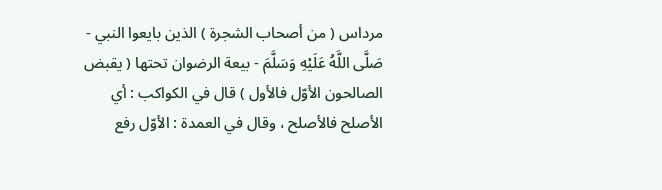مرداس ( من أصحاب الشجرة ) الذين بايعوا النبي - صَلَّى اللَّهُ عَلَيْهِ وَسَلَّمَ - بيعة الرضوان تحتها ( يقبض الصالحون الأوّل فالأول ) قال في الكواكب : أي الأصلح فالأصلح ، وقال في العمدة : الأوّل رفع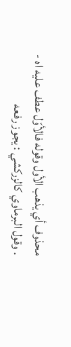محذوف أي يذهب الأول وقوله فالأوّل عطف عليه اه - . وقول البرماوي كالزركشي : يجوز رفعه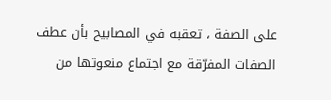على الصفة ، تعقبه في المصابيح بأن عطف الصفات المفرّقة مع اجتماع منعوتها من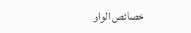خصائص الواو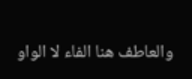والعاطف هنا الفاء لا الواو